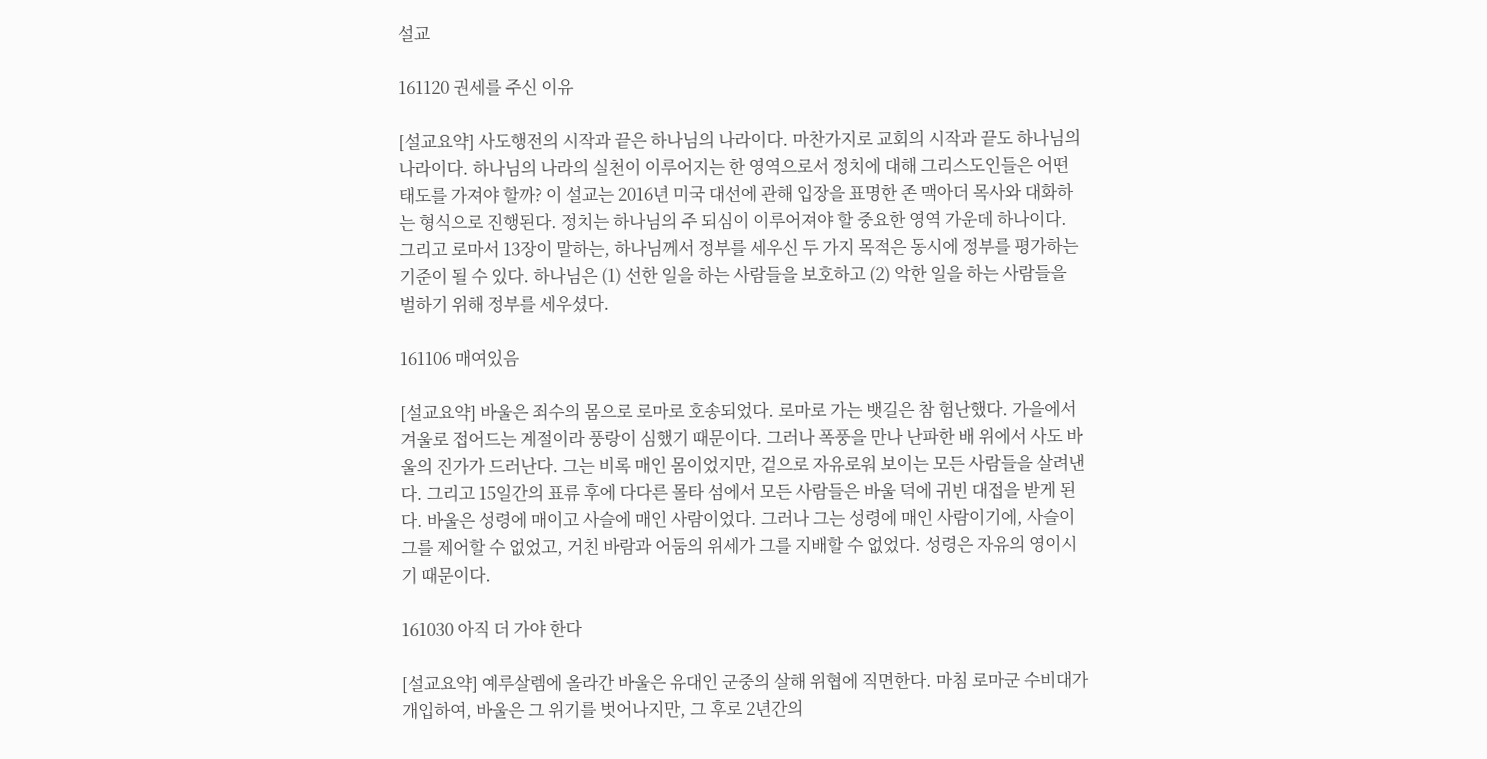설교

161120 권세를 주신 이유

[설교요약] 사도행전의 시작과 끝은 하나님의 나라이다. 마찬가지로 교회의 시작과 끝도 하나님의 나라이다. 하나님의 나라의 실천이 이루어지는 한 영역으로서 정치에 대해 그리스도인들은 어떤 태도를 가져야 할까? 이 설교는 2016년 미국 대선에 관해 입장을 표명한 존 맥아더 목사와 대화하는 형식으로 진행된다. 정치는 하나님의 주 되심이 이루어져야 할 중요한 영역 가운데 하나이다. 그리고 로마서 13장이 말하는, 하나님께서 정부를 세우신 두 가지 목적은 동시에 정부를 평가하는 기준이 될 수 있다. 하나님은 (1) 선한 일을 하는 사람들을 보호하고 (2) 악한 일을 하는 사람들을 벌하기 위해 정부를 세우셨다.

161106 매여있음

[설교요약] 바울은 죄수의 몸으로 로마로 호송되었다. 로마로 가는 뱃길은 참 험난했다. 가을에서 겨울로 접어드는 계절이라 풍랑이 심했기 때문이다. 그러나 폭풍을 만나 난파한 배 위에서 사도 바울의 진가가 드러난다. 그는 비록 매인 몸이었지만, 겉으로 자유로워 보이는 모든 사람들을 살려낸다. 그리고 15일간의 표류 후에 다다른 몰타 섬에서 모든 사람들은 바울 덕에 귀빈 대접을 받게 된다. 바울은 성령에 매이고 사슬에 매인 사람이었다. 그러나 그는 성령에 매인 사람이기에, 사슬이 그를 제어할 수 없었고, 거친 바람과 어둠의 위세가 그를 지배할 수 없었다. 성령은 자유의 영이시기 때문이다.

161030 아직 더 가야 한다

[설교요약] 예루살렘에 올라간 바울은 유대인 군중의 살해 위협에 직면한다. 마침 로마군 수비대가 개입하여, 바울은 그 위기를 벗어나지만, 그 후로 2년간의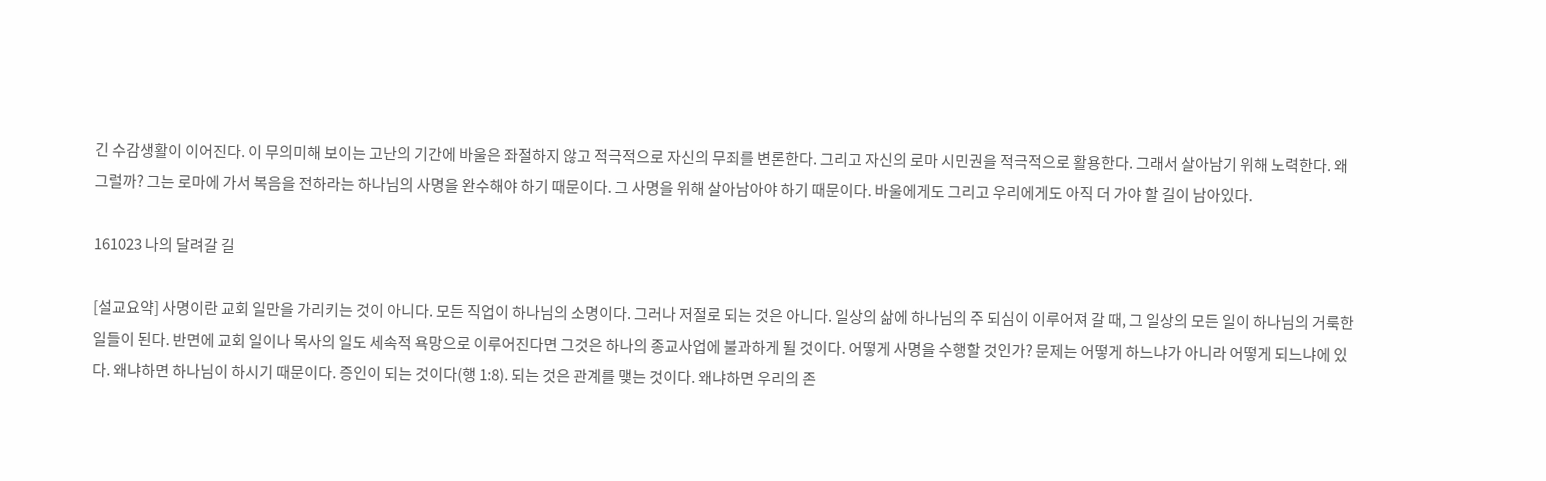긴 수감생활이 이어진다. 이 무의미해 보이는 고난의 기간에 바울은 좌절하지 않고 적극적으로 자신의 무죄를 변론한다. 그리고 자신의 로마 시민권을 적극적으로 활용한다. 그래서 살아남기 위해 노력한다. 왜 그럴까? 그는 로마에 가서 복음을 전하라는 하나님의 사명을 완수해야 하기 때문이다. 그 사명을 위해 살아남아야 하기 때문이다. 바울에게도 그리고 우리에게도 아직 더 가야 할 길이 남아있다.

161023 나의 달려갈 길

[설교요약] 사명이란 교회 일만을 가리키는 것이 아니다. 모든 직업이 하나님의 소명이다. 그러나 저절로 되는 것은 아니다. 일상의 삶에 하나님의 주 되심이 이루어져 갈 때, 그 일상의 모든 일이 하나님의 거룩한 일들이 된다. 반면에 교회 일이나 목사의 일도 세속적 욕망으로 이루어진다면 그것은 하나의 종교사업에 불과하게 될 것이다. 어떻게 사명을 수행할 것인가? 문제는 어떻게 하느냐가 아니라 어떻게 되느냐에 있다. 왜냐하면 하나님이 하시기 때문이다. 증인이 되는 것이다(행 1:8). 되는 것은 관계를 맺는 것이다. 왜냐하면 우리의 존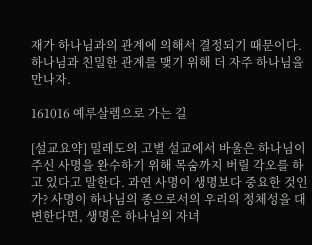재가 하나님과의 관계에 의해서 결정되기 때문이다. 하나님과 친밀한 관계를 맺기 위해 더 자주 하나님을 만나자.

161016 예루살렘으로 가는 길

[설교요약] 밀레도의 고별 설교에서 바울은 하나님이 주신 사명을 완수하기 위해 목숨까지 버릴 각오를 하고 있다고 말한다. 과연 사명이 생명보다 중요한 것인가? 사명이 하나님의 종으로서의 우리의 정체성을 대변한다면, 생명은 하나님의 자녀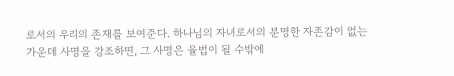로서의 우리의 존재를 보여준다. 하나님의 자녀로서의 분명한 자존감이 없는 가운데 사명을 강조하면, 그 사명은 율법이 될 수밖에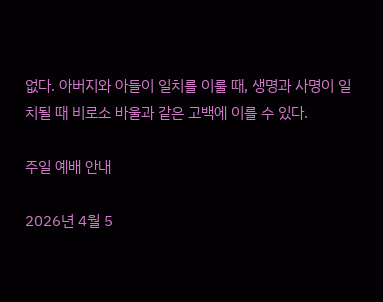없다. 아버지와 아들이 일치를 이룰 때, 생명과 사명이 일치될 때 비로소 바울과 같은 고백에 이를 수 있다.

주일 예배 안내

2026년 4월 5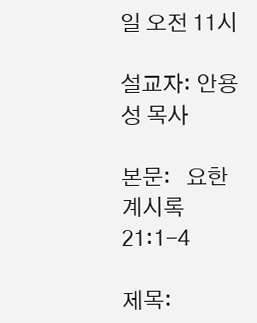일 오전 11시

설교자: 안용성 목사

본문:   요한계시록 21:1-4

제목: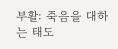부활: 죽음을 대하는 태도